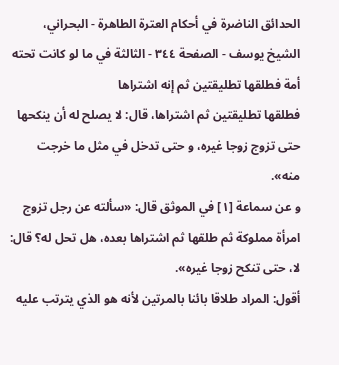الحدائق الناضرة في أحكام العترة الطاهرة - البحراني، الشيخ يوسف - الصفحة ٣٤٤ - الثالثة في ما لو كانت تحته أمة فطلقها تطليقتين ثم إنه اشتراها
فطلقها تطليقتين ثم اشتراها، قال: لا يصلح له أن ينكحها حتى تزوج زوجا غيره، و حتى تدخل في مثل ما خرجت منه».
و عن سماعة [١] في الموثق قال: «سألته عن رجل تزوج امرأة مملوكة ثم طلقها ثم اشتراها بعده، هل تحل له؟ قال: لا، حتى تنكح زوجا غيره».
أقول: المراد طلاقا بائنا بالمرتين لأنه هو الذي يترتب عليه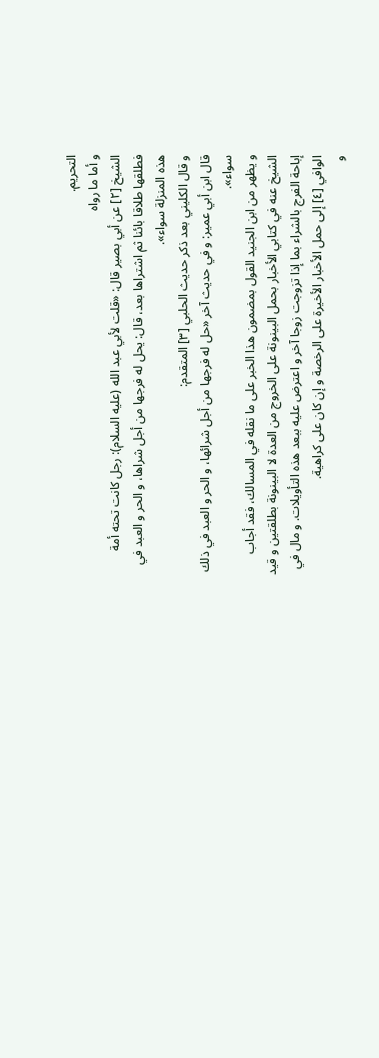التحريم.
و أما ما رواه
الشيخ [٢] عن أبي بصير قال: «قلت لأبي عبد الله (عليه السلام): رجل كانت تحته أمة فطلقها طلاقا بائنا ثم اشتراها بعد، قال: يحل له فرجها من أجل شراها، و الحر و العبد في هذه المنزلة سواء».
و قال الكليني بعد ذكر حديث الحلبي [٣] المتقدم:
قال ابن أبي عمير: و في حديث آخر «حل له فرجها من أجل شرائها، و الحر و العبد في ذلك سواء».
و يظهر من ابن الجنيد القول بمضمون هذا الخبر على ما نقله في المسالك، فقد أجاب الشيخ عنه في كتابي الأخبار بحمل البينونة على الخروج من العدة لا البينونة بطلقتين و قيد إباحة الفرج بالشراء بما إذا تزوجت زوجا آخر و اعترض عليه ببعد هذه التأويلات. و مال في الوافي [٤] إلى حمل الأخبار الأخيرة على الرخصة و إن كان على كراهية.
و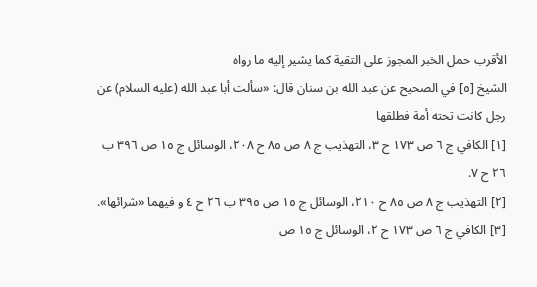الأقرب حمل الخبر المجوز على التقية كما يشير إليه ما رواه
الشيخ [٥] في الصحيح عن عبد الله بن سنان قال: «سألت أبا عبد الله (عليه السلام) عن رجل كانت تحته أمة فطلقها
[١] الكافي ج ٦ ص ١٧٣ ح ٣، التهذيب ج ٨ ص ٨٥ ح ٢٠٨، الوسائل ج ١٥ ص ٣٩٦ ب ٢٦ ح ٧.
[٢] التهذيب ج ٨ ص ٨٥ ح ٢١٠، الوسائل ج ١٥ ص ٣٩٥ ب ٢٦ ح ٤ و فيهما «شرائها».
[٣] الكافي ج ٦ ص ١٧٣ ح ٢، الوسائل ج ١٥ ص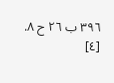٣٩٦ ب ٢٦ ح ٨.
[٤]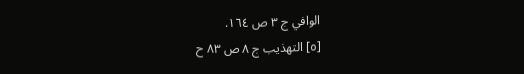الوافي ج ٣ ص ١٦٤.
[٥] التهذيب ج ٨ ص ٨٣ ح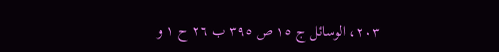٢٠٣، الوسائل ج ١٥ ص ٣٩٥ ب ٢٦ ح ١ و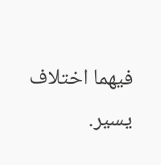فيهما اختلاف يسير.